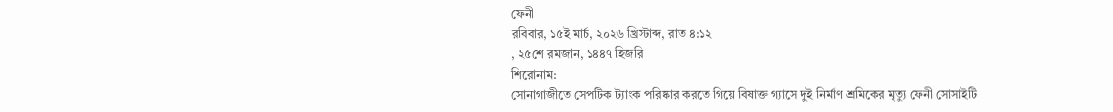ফেনী
রবিবার, ১৫ই মার্চ, ২০২৬ খ্রিস্টাব্দ, রাত ৪:১২
, ২৫শে রমজান, ১৪৪৭ হিজরি
শিরোনাম:
সোনাগাজীতে সেপটিক ট্যাংক পরিষ্কার করতে গিয়ে বিষাক্ত গ্যাসে দুই নির্মাণ শ্রমিকের মৃত্যু ফেনী সোসাইটি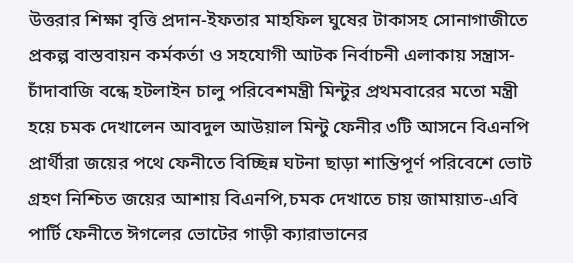উত্তরার শিক্ষা বৃত্তি প্রদান-ইফতার মাহফিল ঘুষের টাকাসহ সোনাগাজীতে প্রকল্প বাস্তবায়ন কর্মকর্তা ও সহযোগী আটক নির্বাচনী এলাকায় সন্ত্রাস-চাঁদাবাজি বন্ধে হটলাইন চালু পরিবেশমন্ত্রী মিন্টুর প্রথমবারের মতো মন্ত্রী হয়ে চমক দেখালেন আবদুল আউয়াল মিন্টু ফেনীর ৩টি আসনে বিএনপি প্রার্থীরা জয়ের পথে ফেনীতে বিচ্ছিন্ন ঘটনা ছাড়া শান্তিপূর্ণ পরিবেশে ভোট গ্রহণ নিশ্চিত জয়ের আশায় বিএনপি,চমক দেখাতে চায় জামায়াত-এবি পার্টি ফেনীতে ঈগলের ভোটের গাড়ী ক্যারাভানের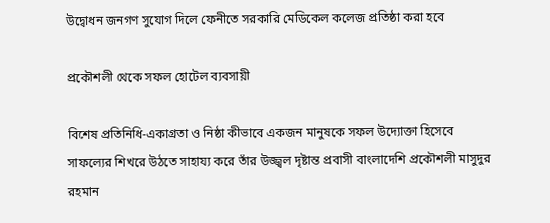উদ্বোধন জনগণ সুযোগ দিলে ফেনীতে সরকারি মেডিকেল কলেজ প্রতিষ্ঠা করা হবে

প্রকৌশলী থেকে সফল হোটেল ব্যবসায়ী

বিশেষ প্রতিনিধি-একাগ্রতা ও নিষ্ঠা কীভাবে একজন মানুষকে সফল উদ্যোক্তা হিসেবে সাফল্যের শিখরে উঠতে সাহায্য করে তাঁর উজ্জ্বল দৃষ্টান্ত প্রবাসী বাংলাদেশি প্রকৌশলী মাসুদুর রহমান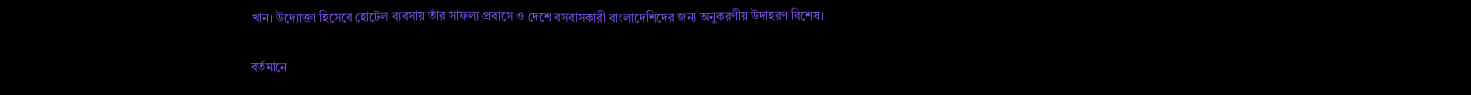খান। উদ্যোক্তা হিসেবে হোটেল ব্যবসায় তাঁর সাফল্য প্রবাসে ও দেশে বসবাসকারী বাংলাদেশিদের জন্য অনুকরণীয় উদাহরণ বিশেষ।

বর্তমানে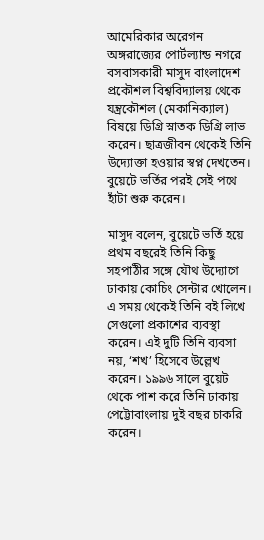আমেরিকার অরেগন অঙ্গরাজ্যের পোর্টল্যান্ড নগরে বসবাসকারী মাসুদ বাংলাদেশ প্রকৌশল বিশ্ববিদ্যালয় থেকে যন্ত্রকৌশল (মেকানিক্যাল) বিষয়ে ডিগ্রি স্নাতক ডিগ্রি লাভ করেন। ছাত্রজীবন থেকেই তিনি উদ্যোক্তা হওয়ার স্বপ্ন দেখতেন। বুয়েটে ভর্তির পরই সেই পথে হাঁটা শুরু করেন।

মাসুদ বলেন, বুয়েটে ভর্তি হয়ে প্রথম বছরেই তিনি কিছু সহপাঠীর সঙ্গে যৌথ উদ্যোগে ঢাকায় কোচিং সেন্টার খোলেন। এ সময় থেকেই তিনি বই লিখে সেগুলো প্রকাশের ব্যবস্থা করেন। এই দুটি তিনি ব্যবসা নয়, ‘শখ’ হিসেবে উল্লেখ করেন। ১৯৯৬ সালে বুয়েট থেকে পাশ করে তিনি ঢাকায় পেট্টোবাংলায় দুই বছর চাকরি করেন।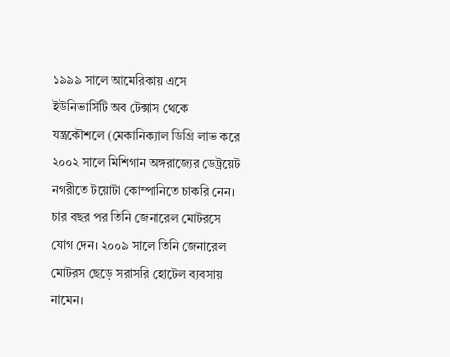১৯৯৯ সালে আমেরিকায় এসে ইউনিভার্সিটি অব টেক্সাস থেকে যন্ত্রকৌশলে (মেকানিক্যাল ডিগ্রি লাভ করে ২০০২ সালে মিশিগান অঙ্গরাজ্যের ডেট্রয়েট নগরীতে টয়োটা কোম্পানিতে চাকরি নেন। চার বছর পর তিনি জেনারেল মোটরসে যোগ দেন। ২০০৯ সালে তিনি জেনারেল মোটরস ছেড়ে সরাসরি হোটেল ব্যবসায় নামেন।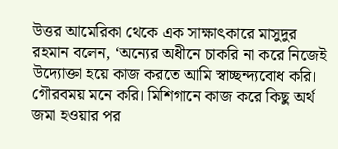উত্তর আমেরিকা থেকে এক সাক্ষাৎকারে মাসুদুর রহমান বলেন, ‘অন্যের অধীনে চাকরি না করে নিজেই উদ্যোক্তা হয়ে কাজ করতে আমি স্বাচ্ছন্দ্যবোধ করি। গৌরবময় মনে করি। মিশিগানে কাজ করে কিছু অর্থ জমা হওয়ার পর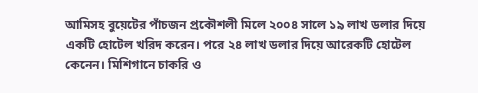আমিসহ বুয়েটের পাঁচজন প্রকৌশলী মিলে ২০০৪ সালে ১৯ লাখ ডলার দিয়ে একটি হোটেল খরিদ করেন। পরে ২৪ লাখ ডলার দিয়ে আরেকটি হোটেল কেনেন। মিশিগানে চাকরি ও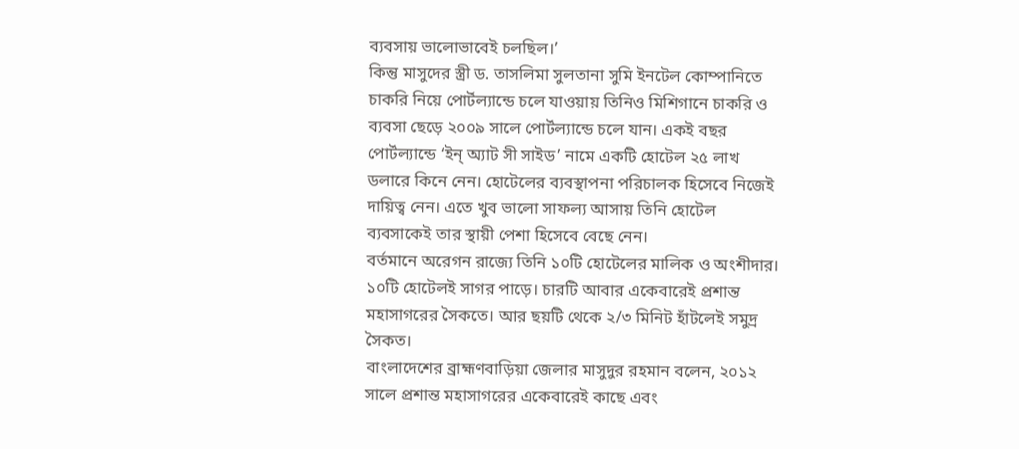ব্যবসায় ভালোভাবেই চলছিল।’
কিন্তু মাসুদের স্ত্রী ড. তাসলিমা সুলতানা সুমি ইনটেল কোম্পানিতে চাকরি নিয়ে পোর্টল্যান্ডে চলে যাওয়ায় তিনিও মিশিগানে চাকরি ও ব্যবসা ছেড়ে ২০০৯ সালে পোর্টল্যান্ডে চলে যান। একই বছর পোর্টল্যান্ডে ‘ইন্ অ্যাট সী সাইড’ নামে একটি হোটেল ২৫ লাখ ডলারে কিনে নেন। হোটেলের ব্যবস্থাপনা পরিচালক হিসেবে নিজেই দায়িত্ব নেন। এতে খুব ভালো সাফল্য আসায় তিনি হোটেল ব্যবসাকেই তার স্থায়ী পেশা হিসেবে বেছে নেন।
বর্তমানে অরেগন রাজ্যে তিনি ১০টি হোটেলের মালিক ও অংশীদার। ১০টি হোটেলই সাগর পাড়ে। চারটি আবার একেবারেই প্রশান্ত মহাসাগরের সৈকতে। আর ছয়টি থেকে ২/৩ মিনিট হাঁটলেই সমুদ্র সৈকত।
বাংলাদেশের ব্রাহ্মণবাড়িয়া জেলার মাসুদুর রহমান বলেন, ২০১২ সালে প্রশান্ত মহাসাগরের একেবারেই কাছে এবং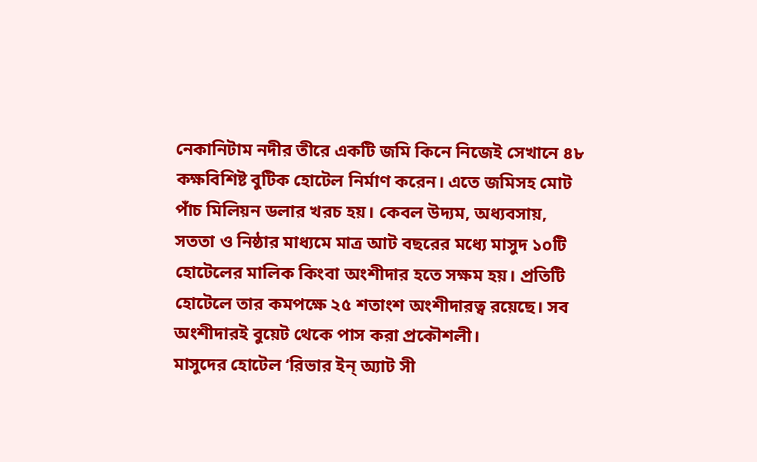নেকানিটাম নদীর তীরে একটি জমি কিনে নিজেই সেখানে ৪৮ কক্ষবিশিষ্ট বুটিক হোটেল নির্মাণ করেন। এতে জমিসহ মোট পাঁচ মিলিয়ন ডলার খরচ হয়। কেবল উদ্যম, অধ্যবসায়, সততা ও নিষ্ঠার মাধ্যমে মাত্র আট বছরের মধ্যে মাসুদ ১০টি হোটেলের মালিক কিংবা অংশীদার হতে সক্ষম হয়। প্রতিটি হোটেলে তার কমপক্ষে ২৫ শতাংশ অংশীদারত্ব রয়েছে। সব অংশীদারই বুয়েট থেকে পাস করা প্রকৌশলী।
মাসুদের হোটেল ‘রিভার ইন্ অ্যাট সী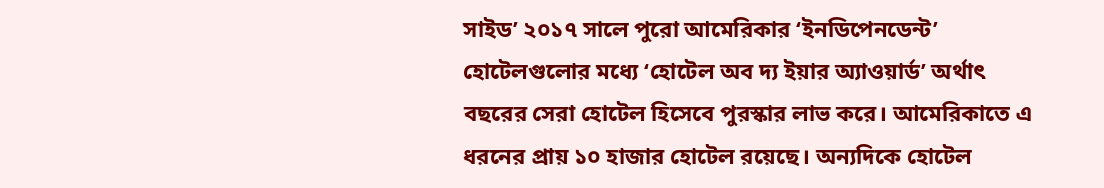সাইড’ ২০১৭ সালে পুরো আমেরিকার ‘ইনডিপেনডেন্ট’ হোটেলগুলোর মধ্যে ‘হোটেল অব দ্য ইয়ার অ্যাওয়ার্ড’ অর্থাৎ বছরের সেরা হোটেল হিসেবে পুরস্কার লাভ করে। আমেরিকাতে এ ধরনের প্রায় ১০ হাজার হোটেল রয়েছে। অন্যদিকে হোটেল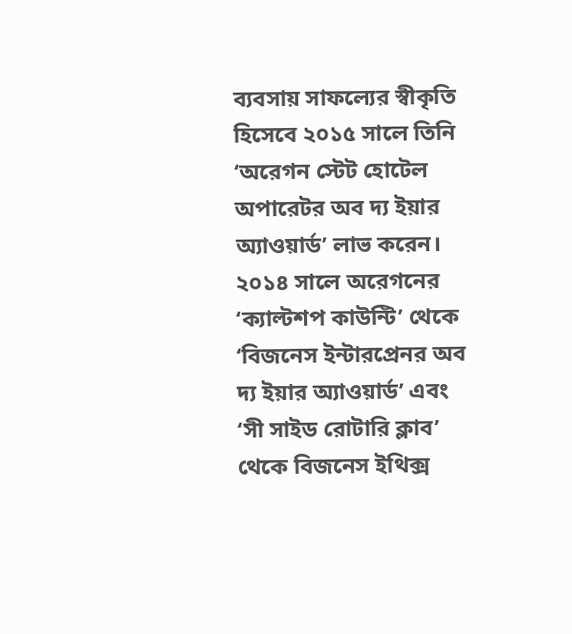ব্যবসায় সাফল্যের স্বীকৃতি হিসেবে ২০১৫ সালে তিনি ‘অরেগন স্টেট হোটেল অপারেটর অব দ্য ইয়ার অ্যাওয়ার্ড’ লাভ করেন। ২০১৪ সালে অরেগনের ‘ক্যাল্টশপ কাউন্টি’ থেকে ‘বিজনেস ইন্টারপ্রেনর অব দ্য ইয়ার অ্যাওয়ার্ড’ এবং ‘সী সাইড রোটারি ক্লাব’ থেকে বিজনেস ইথিক্স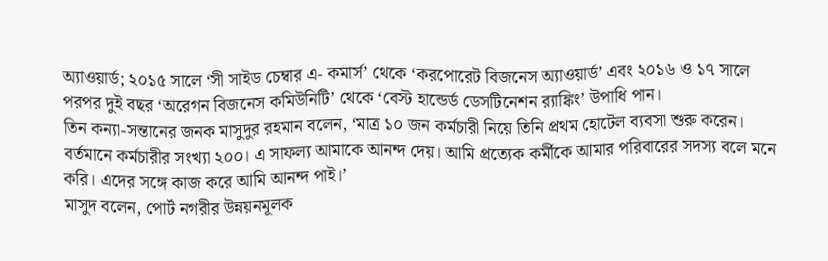অ্যাওয়ার্ড; ২০১৫ সালে ‘সী সাইড চেম্বার এ- কমার্স’ থেকে ‘করপোরেট বিজনেস অ্যাওয়ার্ড’ এবং ২০১৬ ও ১৭ সালে পরপর দুই বছর ‘অরেগন বিজনেস কমিউনিটি’ থেকে ‘বেস্ট হান্ডের্ড ডেসটিনেশন র‌্যাঙ্কিং’ উপাধি পান।
তিন কন্যা-সন্তানের জনক মাসুদুর রহমান বলেন, ‘মাত্র ১০ জন কর্মচারী নিয়ে তিনি প্রথম হোটেল ব্যবসা শুরু করেন। বর্তমানে কর্মচারীর সংখ্যা ২০০। এ সাফল্য আমাকে আনন্দ দেয়। আমি প্রত্যেক কর্মীকে আমার পরিবারের সদস্য বলে মনে করি। এদের সঙ্গে কাজ করে আমি আনন্দ পাই।’
মাসুদ বলেন, পোর্ট নগরীর উন্নয়নমূলক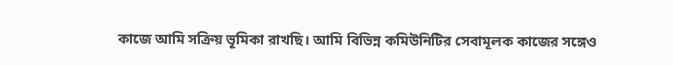কাজে আমি সক্রিয় ভূমিকা রাখছি। আমি বিভিন্ন কমিউনিটির সেবামূলক কাজের সঙ্গেও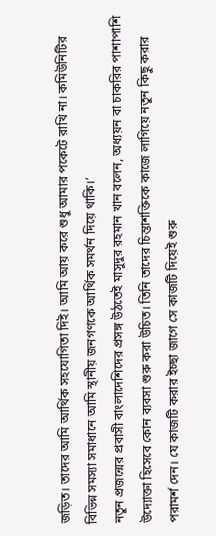জড়িত। তাদের আমি আর্থিক সহযোগিতা দিই। আমি আয় করে শুধু আমার পকেটে রাখি না। কমিউনিটির বিভিন্ন সমস্যা সমাধানে আমি স্থানীয় জনগণকে আর্থিক সমর্থন দিয়ে থাকি।’
নতুন প্রজন্মের প্রবাসী বাংলাদেশিদের প্রসঙ্গ উঠতেই মাসুদুর রহমান খান বলেন, অধ্যয়ন বা চাকরির পাশাপাশি উদ্যোক্তা হিসেবে কোন ব্যবসা শুরু করা উচিত। তিনি তাদের চিন্তাশক্তিকে কাজে লাগিয়ে নতুন কিছু করার পরামর্শ দেন। যে কাজটি করার ইচ্ছা জাগে সে কাজটি দিয়েই শুরু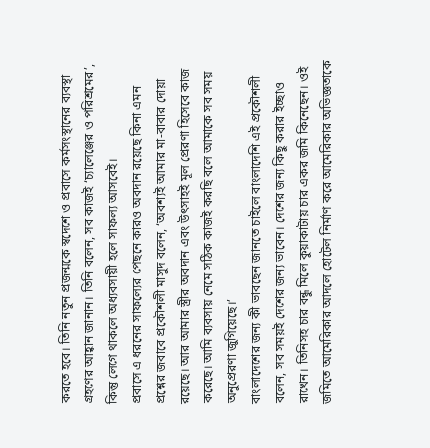করতে হবে। তিনি নতুন প্রজন্মকে স্বদেশে ও প্রবাসে কর্মসংস্থানের ব্যবস্থা গ্রহণের আহ্বান জানান। তিনি বলেন, সব কাজই ‘চ্যালেঞ্জের ও পরিশ্রমের’, কিন্তু লেগে থাকলে অধ্যবসায়ী হলে সাফল্য আসবেই।
প্রবাসে এ ধরনের সাফল্যের পেছনে কারও অবদান রয়েছে কিনা এমন প্রশ্নের জবাবে প্রকৌশলী মাসুদ বলেন, ‘অবশ্যই আমার মা-বাবার দোয়া রয়েছে। আর আমার স্ত্রীর অবদান এবং উৎসাহই মূল প্রেরণা হিসেবে কাজ করেছে। আমি ব্যবসায় নেমে সঠিক কাজই করছি বলে আমাকে সব সময় অনুপ্রেরণা জুগিয়েছে।’
বাংলাদেশের জন্য কী ভাবছেন জানতে চাইলে বাংলাদেশি এই প্রকৌশলী বলেন, সব সময়ই দেশের জন্য ভাবেন। দেশের জন্য কিছু করার ইচ্ছাও রাখেন। তিনিসহ চার বন্ধু মিলে কুয়াকাটায় চার একর জমি কিনেছেন। ওই জমিতে আমেরিকার আদলে হোটেল নির্মাণ করে আমেরিকার অভিজ্ঞতাকে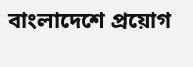বাংলাদেশে প্রয়োগ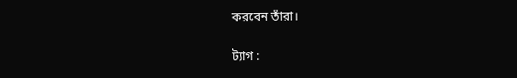করবেন তাঁরা।

ট্যাগ :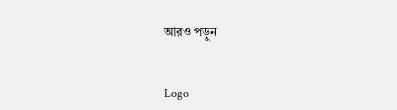আরও পড়ুন


Logo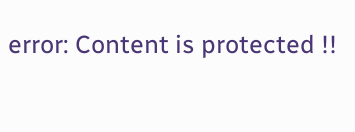error: Content is protected !!